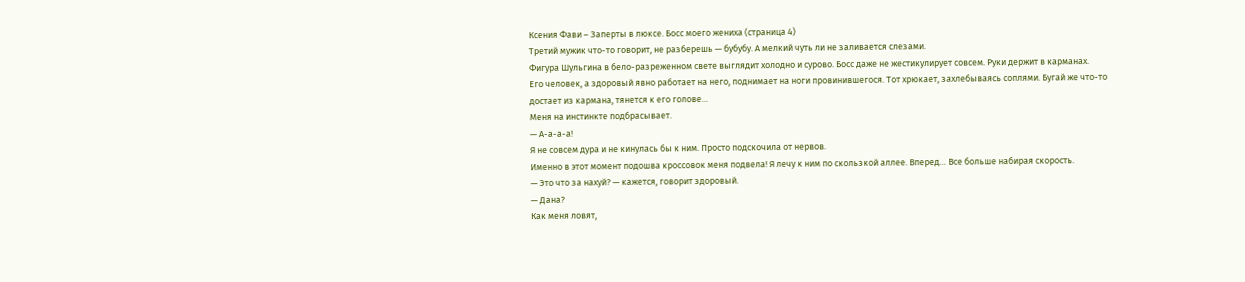Ксения Фави – Заперты в люксе. Босс моего жениха (страница 4)
Третий мужик что-то говорит, не разберешь — бубубу. А мелкий чуть ли не заливается слезами.
Фигура Шульгина в бело-разреженном свете выглядит холодно и сурово. Босс даже не жестикулирует совсем. Руки держит в карманах.
Его человек, а здоровый явно работает на него, поднимает на ноги провинившегося. Тот хрюкает, захлебываясь соплями. Бугай же что-то достает из кармана, тянется к его голове…
Меня на инстинкте подбрасывает.
— А-а-а-а!
Я не совсем дура и не кинулась бы к ним. Просто подскочила от нервов.
Именно в этот момент подошва кроссовок меня подвела! Я лечу к ним по скользкой аллее. Вперед… Все больше набирая скорость.
— Это что за нахуй? — кажется, говорит здоровый.
— Дана?
Как меня ловят,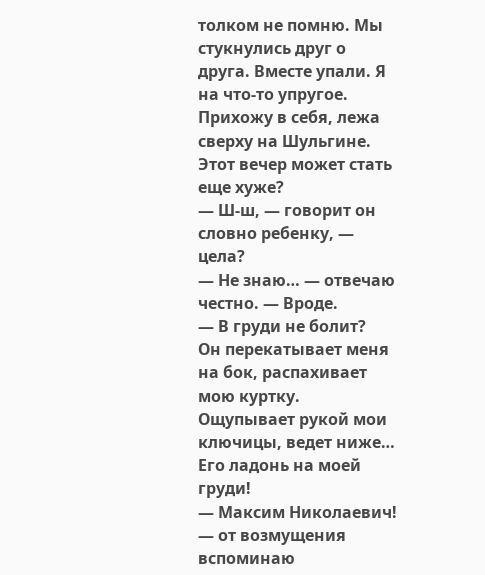толком не помню. Мы стукнулись друг о друга. Вместе упали. Я на что-то упругое.
Прихожу в себя, лежа сверху на Шульгине. Этот вечер может стать еще хуже?
— Ш-ш, — говорит он словно ребенку, — цела?
— Не знаю… — отвечаю честно. — Вроде.
— В груди не болит?
Он перекатывает меня на бок, распахивает мою куртку. Ощупывает рукой мои ключицы, ведет ниже… Его ладонь на моей груди!
— Максим Николаевич! — от возмущения вспоминаю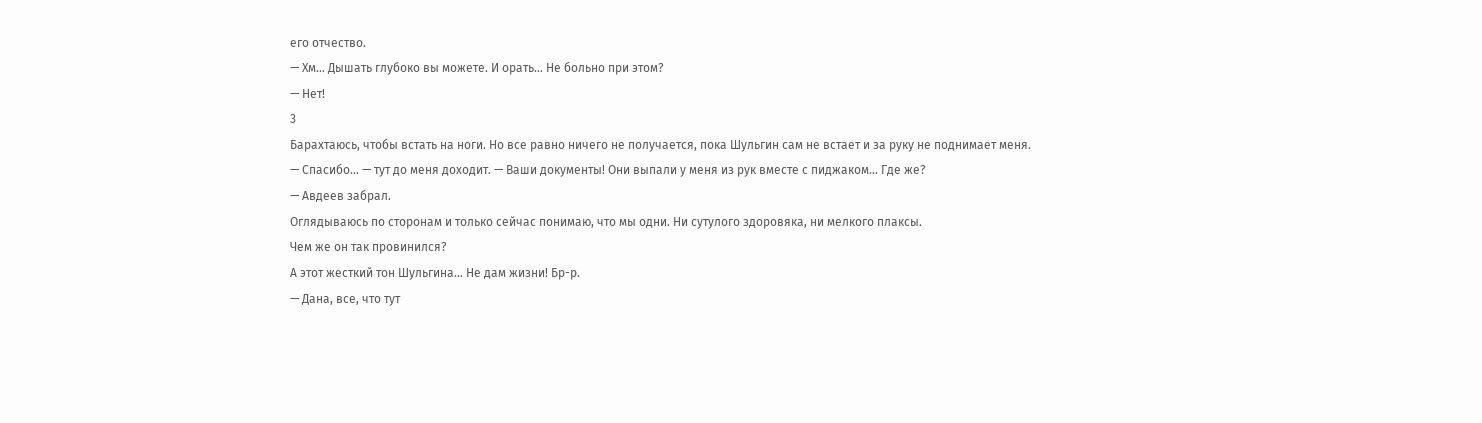его отчество.
— Хм… Дышать глубоко вы можете. И орать… Не больно при этом?
— Нет!
3
Барахтаюсь, чтобы встать на ноги. Но все равно ничего не получается, пока Шульгин сам не встает и за руку не поднимает меня.
— Спасибо… — тут до меня доходит. — Ваши документы! Они выпали у меня из рук вместе с пиджаком… Где же?
— Авдеев забрал.
Оглядываюсь по сторонам и только сейчас понимаю, что мы одни. Ни сутулого здоровяка, ни мелкого плаксы.
Чем же он так провинился?
А этот жесткий тон Шульгина… Не дам жизни! Бр-р.
— Дана, все, что тут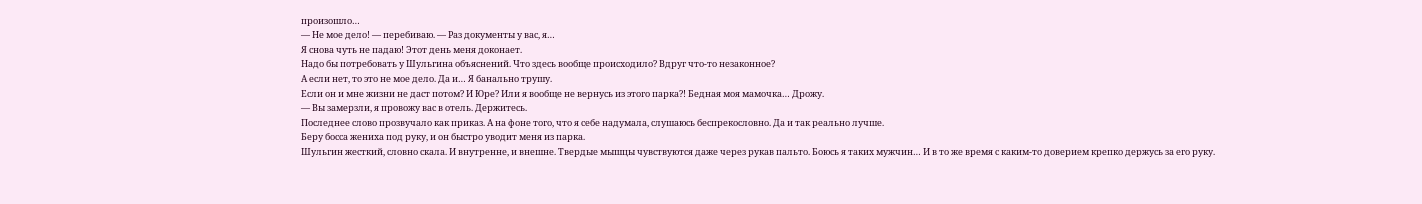произошло…
— Не мое дело! — перебиваю. — Раз документы у вас, я…
Я снова чуть не падаю! Этот день меня доконает.
Надо бы потребовать у Шульгина объяснений. Что здесь вообще происходило? Вдруг что-то незаконное?
А если нет, то это не мое дело. Да и… Я банально трушу.
Если он и мне жизни не даст потом? И Юре? Или я вообще не вернусь из этого парка?! Бедная моя мамочка… Дрожу.
— Вы замерзли, я провожу вас в отель. Держитесь.
Последнее слово прозвучало как приказ. А на фоне того, что я себе надумала, слушаюсь беспрекословно. Да и так реально лучше.
Беру босса жениха под руку, и он быстро уводит меня из парка.
Шульгин жесткий, словно скала. И внутренне, и внешне. Твердые мышцы чувствуются даже через рукав пальто. Боюсь я таких мужчин… И в то же время с каким-то доверием крепко держусь за его руку.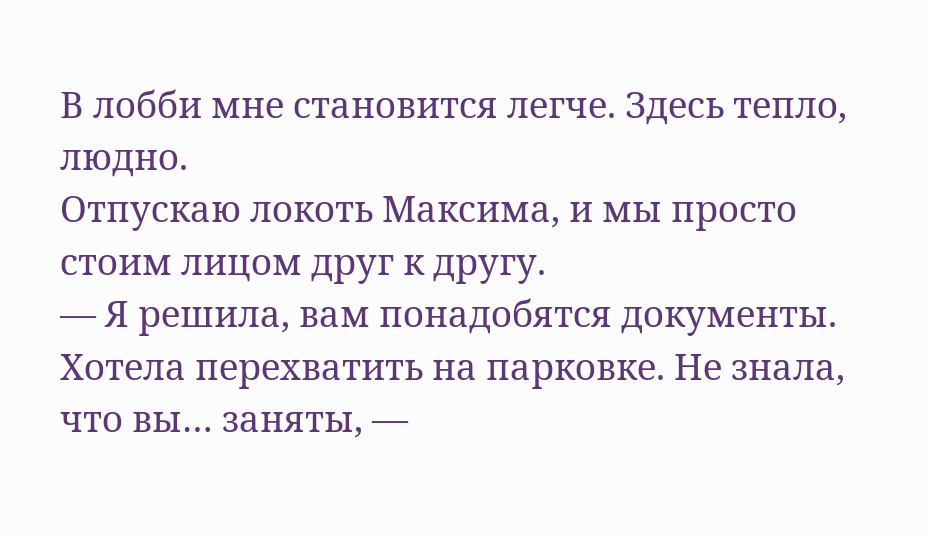В лобби мне становится легче. Здесь тепло, людно.
Отпускаю локоть Максима, и мы просто стоим лицом друг к другу.
— Я решила, вам понадобятся документы. Хотела перехватить на парковке. Не знала, что вы… заняты, —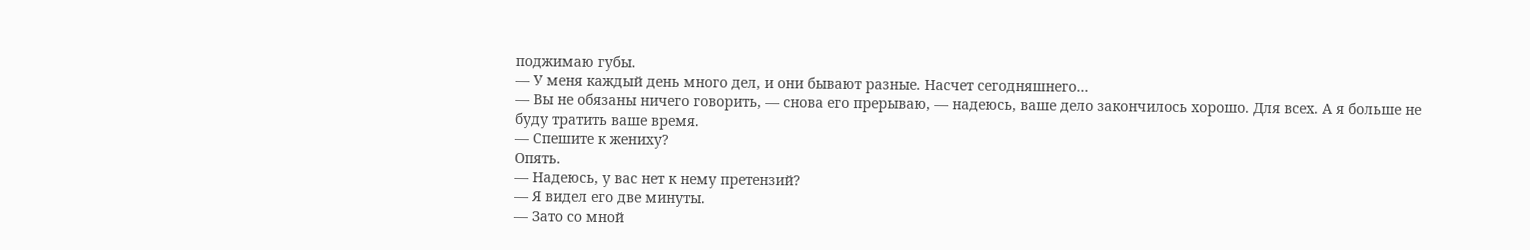поджимаю губы.
— У меня каждый день много дел, и они бывают разные. Насчет сегодняшнего…
— Вы не обязаны ничего говорить, — снова его прерываю, — надеюсь, ваше дело закончилось хорошо. Для всех. А я больше не буду тратить ваше время.
— Спешите к жениху?
Опять.
— Надеюсь, у вас нет к нему претензий?
— Я видел его две минуты.
— Зато со мной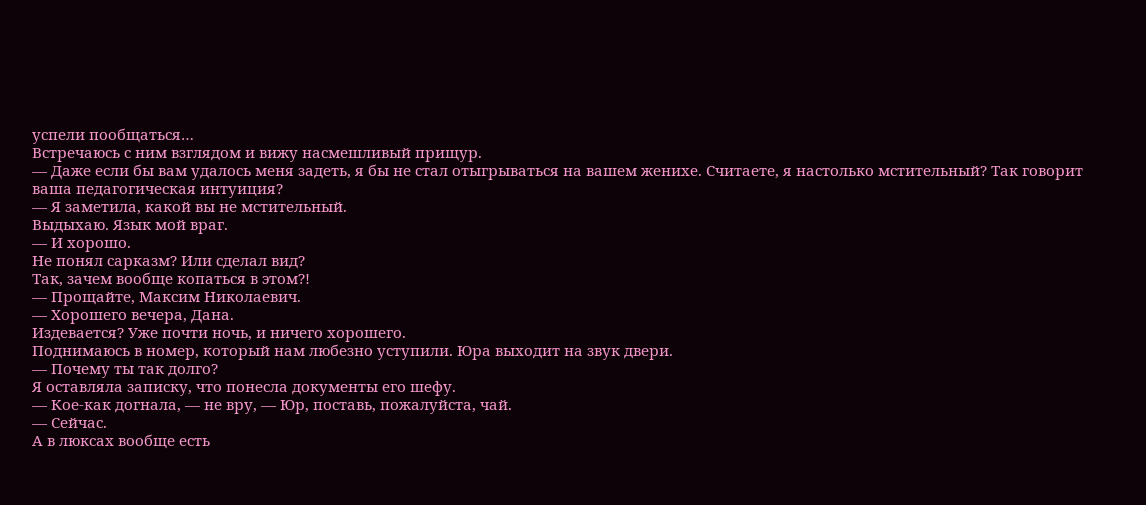успели пообщаться…
Встречаюсь с ним взглядом и вижу насмешливый прищур.
— Даже если бы вам удалось меня задеть, я бы не стал отыгрываться на вашем женихе. Считаете, я настолько мстительный? Так говорит ваша педагогическая интуиция?
— Я заметила, какой вы не мстительный.
Выдыхаю. Язык мой враг.
— И хорошо.
Не понял сарказм? Или сделал вид?
Так, зачем вообще копаться в этом?!
— Прощайте, Максим Николаевич.
— Хорошего вечера, Дана.
Издевается? Уже почти ночь, и ничего хорошего.
Поднимаюсь в номер, который нам любезно уступили. Юра выходит на звук двери.
— Почему ты так долго?
Я оставляла записку, что понесла документы его шефу.
— Кое-как догнала, — не вру, — Юр, поставь, пожалуйста, чай.
— Сейчас.
А в люксах вообще есть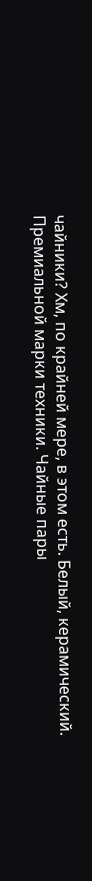чайники? Хм, по крайней мере, в этом есть. Белый, керамический. Премиальной марки техники. Чайные пары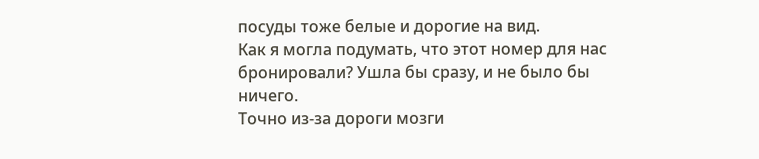посуды тоже белые и дорогие на вид.
Как я могла подумать, что этот номер для нас бронировали? Ушла бы сразу, и не было бы ничего.
Точно из-за дороги мозги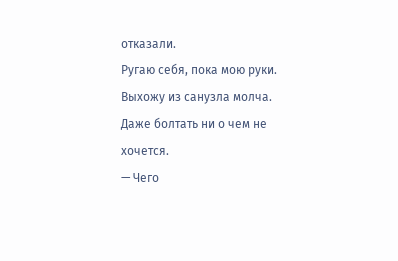отказали.
Ругаю себя, пока мою руки. Выхожу из санузла молча. Даже болтать ни о чем не хочется.
— Чего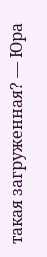такая загруженная? — Юра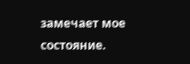замечает мое состояние.